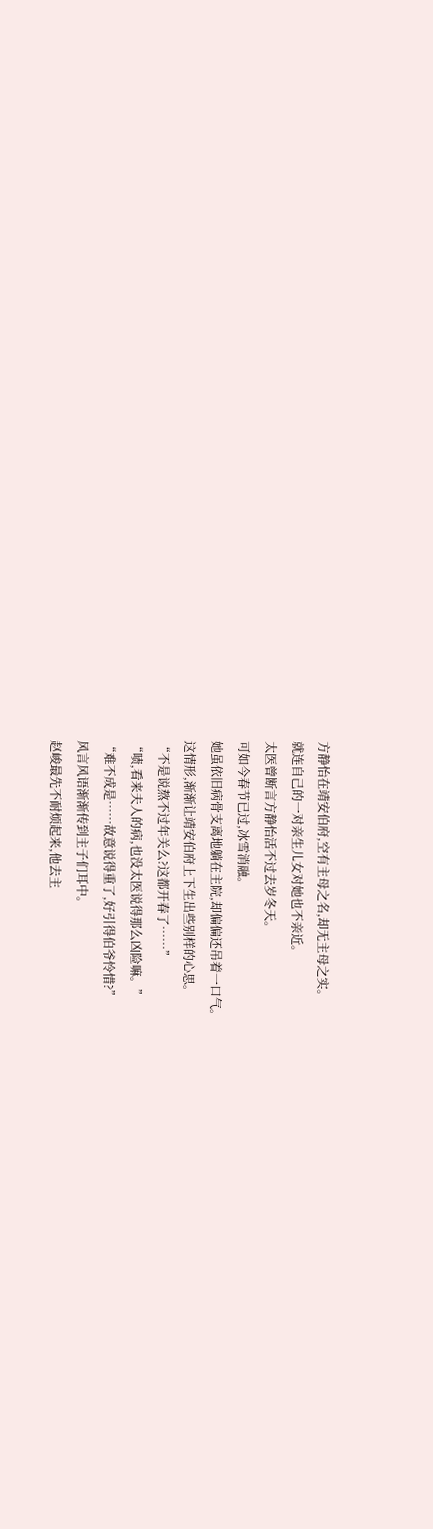方静怡在靖安伯府,空有主母之名,却无主母之实。
就连自己的一对亲生儿女对她也不亲近。
太医曾断言方静怡活不过去岁冬天。
可如今春节已过,冰雪消融。
她虽依旧病骨支离地躺在主院,却偏偏还吊着一口气。
这情形,渐渐让靖安伯府上下生出些别样的心思。
“不是说熬不过年关么?这都开春了……”
“啧,看来夫人的病,也没太医说得那么凶险嘛。”
“难不成是……故意说得重了,好引得伯爷怜惜?”
风言风语渐渐传到主子们耳中。
赵峻最先不耐烦起来,他去主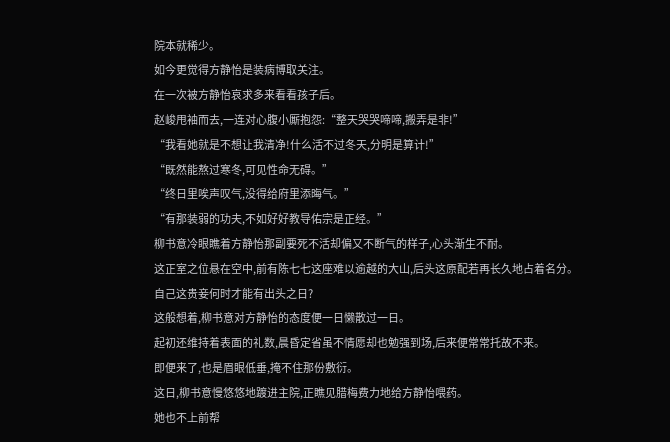院本就稀少。
如今更觉得方静怡是装病博取关注。
在一次被方静怡哀求多来看看孩子后。
赵峻甩袖而去,一连对心腹小厮抱怨:“整天哭哭啼啼,搬弄是非!”
“我看她就是不想让我清净!什么活不过冬天,分明是算计!”
“既然能熬过寒冬,可见性命无碍。”
“终日里唉声叹气,没得给府里添晦气。”
“有那装弱的功夫,不如好好教导佑宗是正经。”
柳书意冷眼瞧着方静怡那副要死不活却偏又不断气的样子,心头渐生不耐。
这正室之位悬在空中,前有陈七七这座难以逾越的大山,后头这原配若再长久地占着名分。
自己这贵妾何时才能有出头之日?
这般想着,柳书意对方静怡的态度便一日懒散过一日。
起初还维持着表面的礼数,晨昏定省虽不情愿却也勉强到场,后来便常常托故不来。
即便来了,也是眉眼低垂,掩不住那份敷衍。
这日,柳书意慢悠悠地踱进主院,正瞧见腊梅费力地给方静怡喂药。
她也不上前帮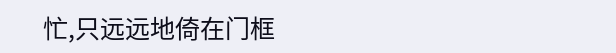忙,只远远地倚在门框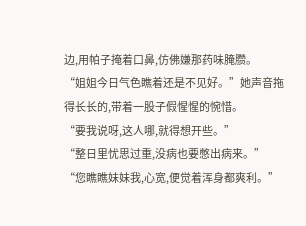边,用帕子掩着口鼻,仿佛嫌那药味腌臜。
“姐姐今日气色瞧着还是不见好。”她声音拖得长长的,带着一股子假惺惺的惋惜。
“要我说呀,这人哪,就得想开些。”
“整日里忧思过重,没病也要憋出病来。”
“您瞧瞧妹妹我,心宽,便觉着浑身都爽利。”